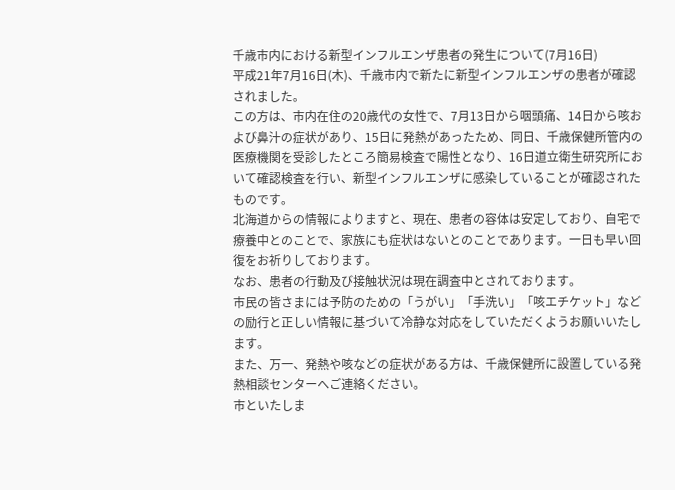千歳市内における新型インフルエンザ患者の発生について(7月16日)
平成21年7月16日(木)、千歳市内で新たに新型インフルエンザの患者が確認されました。
この方は、市内在住の20歳代の女性で、7月13日から咽頭痛、14日から咳および鼻汁の症状があり、15日に発熱があったため、同日、千歳保健所管内の医療機関を受診したところ簡易検査で陽性となり、16日道立衛生研究所において確認検査を行い、新型インフルエンザに感染していることが確認されたものです。
北海道からの情報によりますと、現在、患者の容体は安定しており、自宅で療養中とのことで、家族にも症状はないとのことであります。一日も早い回復をお祈りしております。
なお、患者の行動及び接触状況は現在調査中とされております。
市民の皆さまには予防のための「うがい」「手洗い」「咳エチケット」などの励行と正しい情報に基づいて冷静な対応をしていただくようお願いいたします。
また、万一、発熱や咳などの症状がある方は、千歳保健所に設置している発熱相談センターへご連絡ください。
市といたしま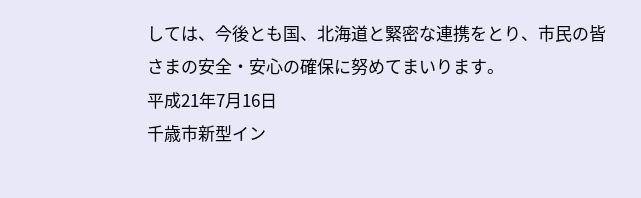しては、今後とも国、北海道と緊密な連携をとり、市民の皆さまの安全・安心の確保に努めてまいります。
平成21年7月16日
千歳市新型イン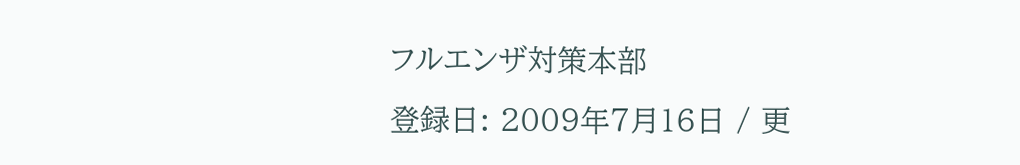フルエンザ対策本部
登録日: 2009年7月16日 / 更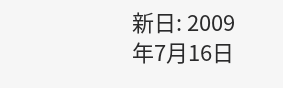新日: 2009年7月16日